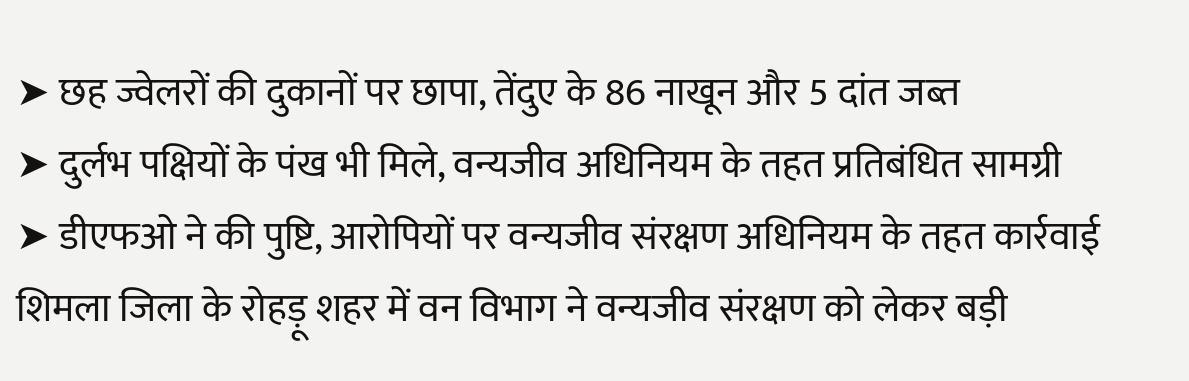➤ छह ज्वेलरों की दुकानों पर छापा, तेंदुए के 86 नाखून और 5 दांत जब्त
➤ दुर्लभ पक्षियों के पंख भी मिले, वन्यजीव अधिनियम के तहत प्रतिबंधित सामग्री
➤ डीएफओ ने की पुष्टि, आरोपियों पर वन्यजीव संरक्षण अधिनियम के तहत कार्रवाई
शिमला जिला के रोहड़ू शहर में वन विभाग ने वन्यजीव संरक्षण को लेकर बड़ी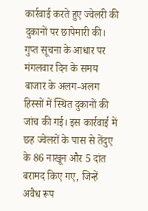कार्रवाई करते हुए ज्वेलरी की दुकानों पर छापेमारी की। गुप्त सूचना के आधार पर मंगलवार दिन के समय बाजार के अलग-अलग हिस्सों में स्थित दुकानों की जांच की गई। इस कार्रवाई में छह ज्वेलरों के पास से तेंदुए के 86 नाखून और 5 दांत बरामद किए गए, जिन्हें अवैध रूप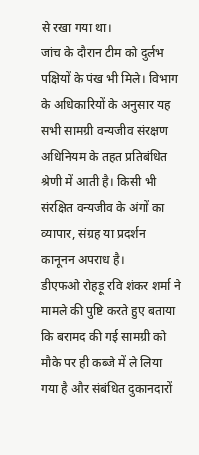से रखा गया था।
जांच के दौरान टीम को दुर्लभ पक्षियों के पंख भी मिले। विभाग के अधिकारियों के अनुसार यह सभी सामग्री वन्यजीव संरक्षण अधिनियम के तहत प्रतिबंधित श्रेणी में आती है। किसी भी संरक्षित वन्यजीव के अंगों का व्यापार, संग्रह या प्रदर्शन कानूनन अपराध है।
डीएफओ रोहड़ू रवि शंकर शर्मा ने मामले की पुष्टि करते हुए बताया कि बरामद की गई सामग्री को मौके पर ही कब्जे में ले लिया गया है और संबंधित दुकानदारों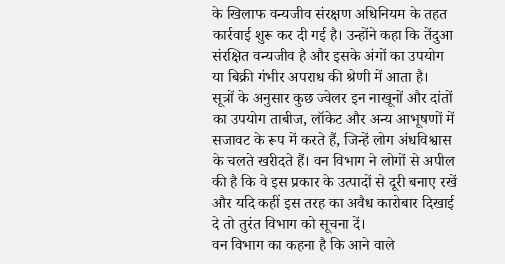के खिलाफ वन्यजीव संरक्षण अधिनियम के तहत कार्रवाई शुरू कर दी गई है। उन्होंने कहा कि तेंदुआ संरक्षित वन्यजीव है और इसके अंगों का उपयोग या बिक्री गंभीर अपराध की श्रेणी में आता है।
सूत्रों के अनुसार कुछ ज्वेलर इन नाखूनों और दांतों का उपयोग ताबीज, लॉकेट और अन्य आभूषणों में सजावट के रूप में करते हैं, जिन्हें लोग अंधविश्वास के चलते खरीदते हैं। वन विभाग ने लोगों से अपील की है कि वे इस प्रकार के उत्पादों से दूरी बनाए रखें और यदि कहीं इस तरह का अवैध कारोबार दिखाई दे तो तुरंत विभाग को सूचना दें।
वन विभाग का कहना है कि आने वाले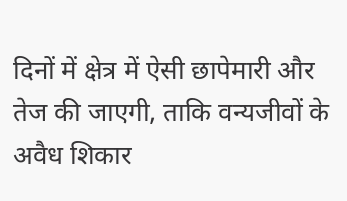दिनों में क्षेत्र में ऐसी छापेमारी और तेज की जाएगी, ताकि वन्यजीवों के अवैध शिकार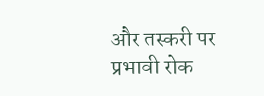और तस्करी पर प्रभावी रोक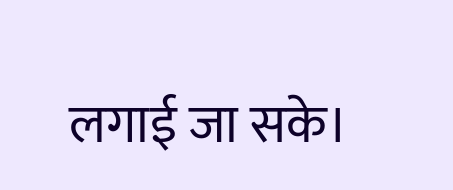लगाई जा सके।